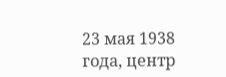23 мая 1938 года, центр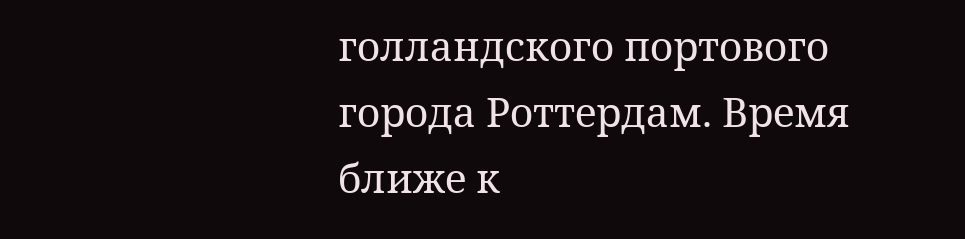голландского портового города Роттердам. Время ближе к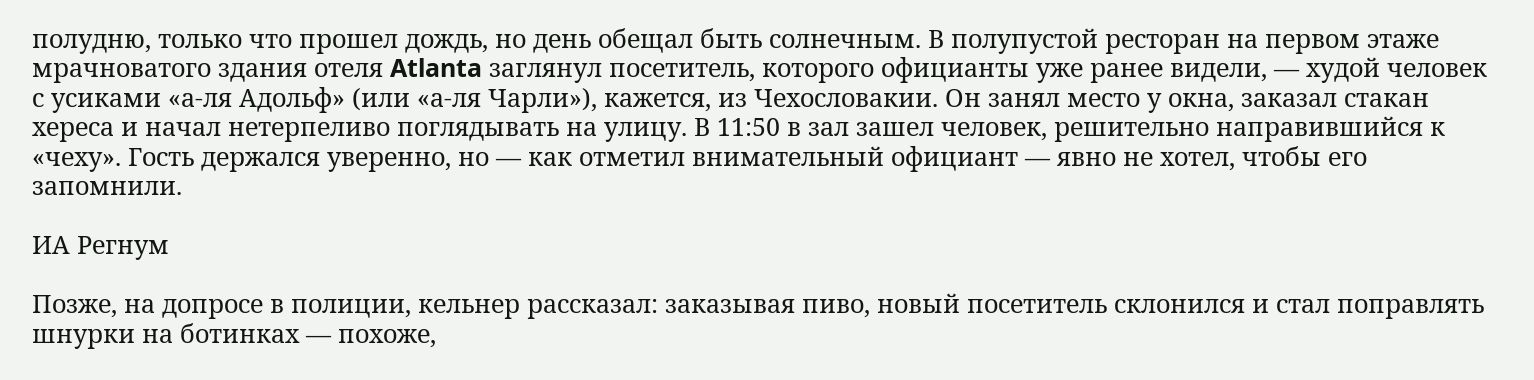полудню, только что прошел дождь, но день обещал быть солнечным. В полупустой ресторан на первом этаже мрачноватого здания отеля Atlanta заглянул посетитель, которого официанты уже ранее видели, — худой человек с усиками «а-ля Адольф» (или «а-ля Чарли»), кажется, из Чехословакии. Он занял место у окна, заказал стакан хереса и начал нетерпеливо поглядывать на улицу. В 11:50 в зал зашел человек, решительно направившийся к «чеху». Гость держался уверенно, но — как отметил внимательный официант — явно не хотел, чтобы его запомнили.

ИА Регнум

Позже, на допросе в полиции, кельнер рассказал: заказывая пиво, новый посетитель склонился и стал поправлять шнурки на ботинках — похоже,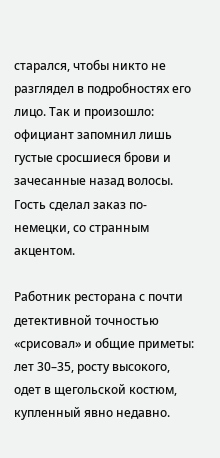старался, чтобы никто не разглядел в подробностях его лицо. Так и произошло: официант запомнил лишь густые сросшиеся брови и зачесанные назад волосы. Гость сделал заказ по-немецки, со странным акцентом.

Работник ресторана с почти детективной точностью «срисовал» и общие приметы: лет 30–35, росту высокого, одет в щегольской костюм, купленный явно недавно.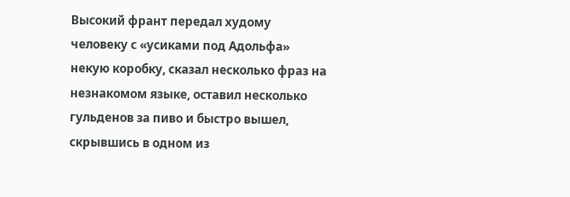Высокий франт передал худому человеку с «усиками под Адольфа» некую коробку, сказал несколько фраз на незнакомом языке, оставил несколько гульденов за пиво и быстро вышел, скрывшись в одном из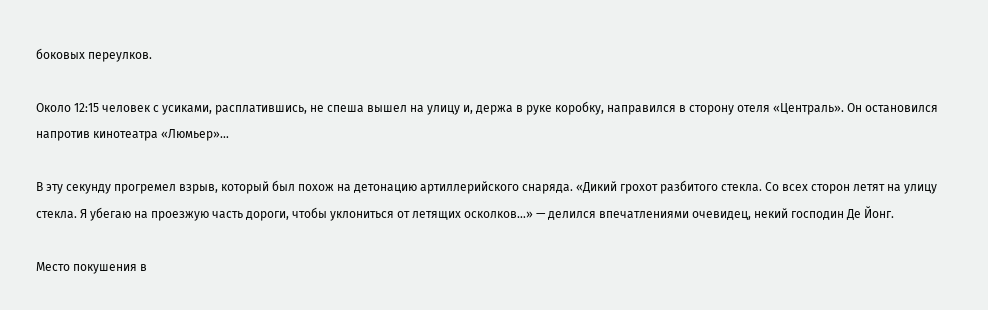боковых переулков.

Около 12:15 человек с усиками, расплатившись, не спеша вышел на улицу и, держа в руке коробку, направился в сторону отеля «Централь». Он остановился напротив кинотеатра «Люмьер»…

В эту секунду прогремел взрыв, который был похож на детонацию артиллерийского снаряда. «Дикий грохот разбитого стекла. Со всех сторон летят на улицу стекла. Я убегаю на проезжую часть дороги, чтобы уклониться от летящих осколков…» — делился впечатлениями очевидец, некий господин Де Йонг.

Место покушения в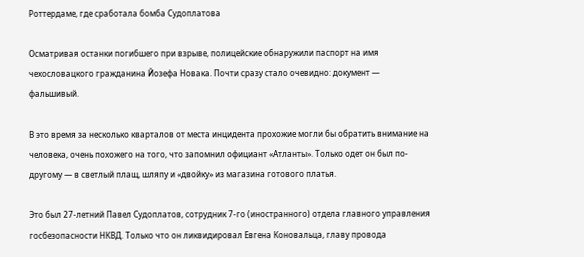Роттердаме, где сработала бомба Судоплатова

Осматривая останки погибшего при взрыве, полицейские обнаружили паспорт на имя чехословацкого гражданина Йозефа Новака. Почти сразу стало очевидно: документ — фальшивый.

В это время за несколько кварталов от места инцидента прохожие могли бы обратить внимание на человека, очень похожего на того, что запомнил официант «Атланты». Только одет он был по-другому — в светлый плащ, шляпу и «двойку» из магазина готового платья.

Это был 27-летний Павел Судоплатов, сотрудник 7-го (иностранного) отдела главного управления госбезопасности НКВД. Только что он ликвидировал Евгена Коновальца, главу провода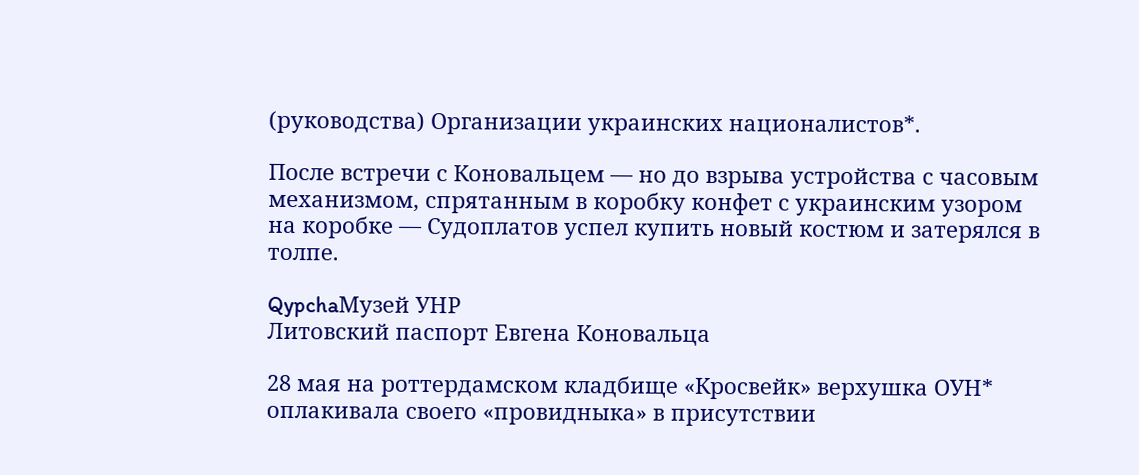(руководства) Организации украинских националистов*.

После встречи с Коновальцем — но до взрыва устройства с часовым механизмом, спрятанным в коробку конфет с украинским узором на коробке — Судоплатов успел купить новый костюм и затерялся в толпе.

QypchaМузей УНР
Литовский паспорт Евгена Коновальца

28 мая на роттердамском кладбище «Кросвейк» верхушка ОУН* оплакивала своего «провидныка» в присутствии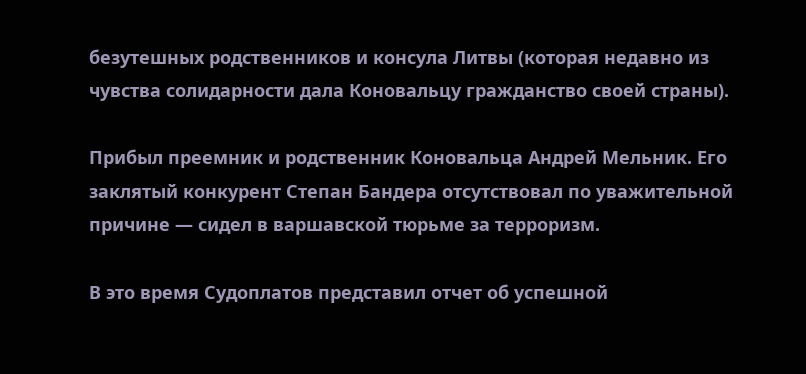безутешных родственников и консула Литвы (которая недавно из чувства солидарности дала Коновальцу гражданство своей страны).

Прибыл преемник и родственник Коновальца Андрей Мельник. Его заклятый конкурент Степан Бандера отсутствовал по уважительной причине — сидел в варшавской тюрьме за терроризм.

В это время Судоплатов представил отчет об успешной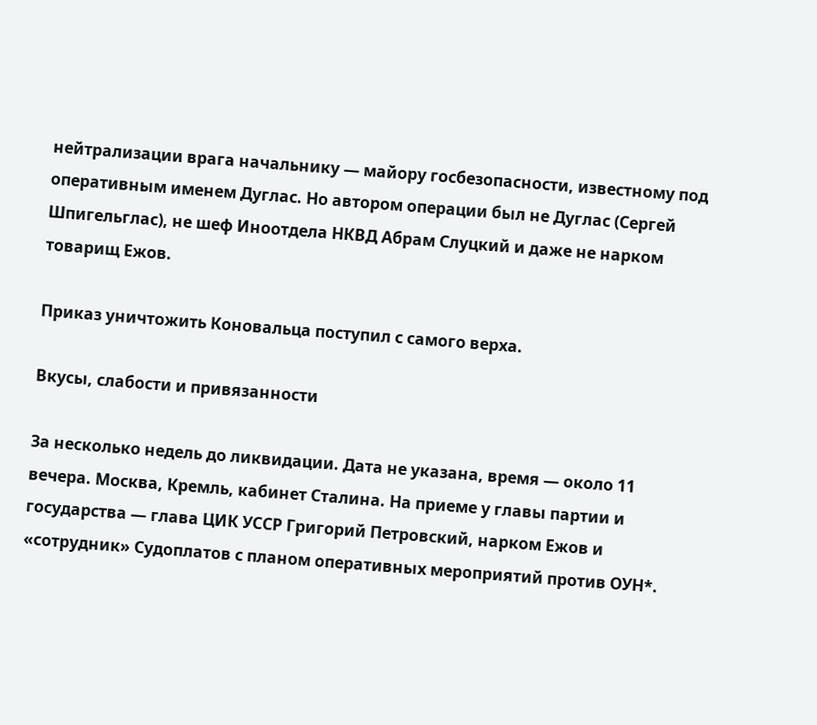нейтрализации врага начальнику — майору госбезопасности, известному под оперативным именем Дуглас. Но автором операции был не Дуглас (Сергей Шпигельглас), не шеф Иноотдела НКВД Абрам Слуцкий и даже не нарком товарищ Ежов.

Приказ уничтожить Коновальца поступил с самого верха.

Вкусы, слабости и привязанности

За несколько недель до ликвидации. Дата не указана, время — около 11 вечера. Москва, Кремль, кабинет Сталина. На приеме у главы партии и государства — глава ЦИК УССР Григорий Петровский, нарком Ежов и «сотрудник» Судоплатов с планом оперативных мероприятий против ОУН*.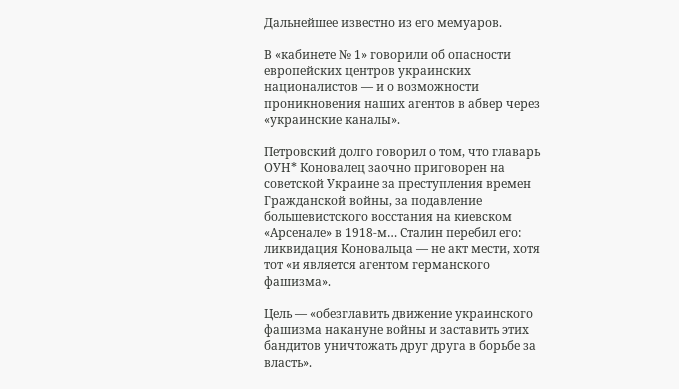Дальнейшее известно из его мемуаров.

В «кабинете № 1» говорили об опасности европейских центров украинских националистов — и о возможности проникновения наших агентов в абвер через «украинские каналы».

Петровский долго говорил о том, что главарь ОУН* Коновалец заочно приговорен на советской Украине за преступления времен Гражданской войны, за подавление большевистского восстания на киевском «Арсенале» в 1918-м… Сталин перебил его: ликвидация Коновальца — не акт мести, хотя тот «и является агентом германского фашизма».

Цель — «обезглавить движение украинского фашизма накануне войны и заставить этих бандитов уничтожать друг друга в борьбе за власть».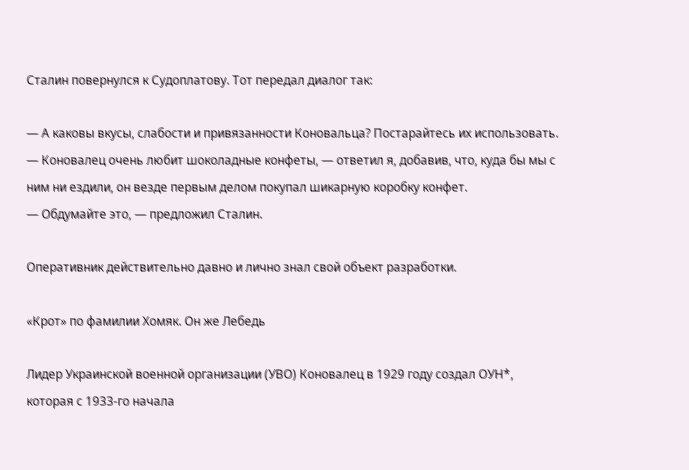Сталин повернулся к Судоплатову. Тот передал диалог так:

— А каковы вкусы, слабости и привязанности Коновальца? Постарайтесь их использовать.
— Коновалец очень любит шоколадные конфеты, — ответил я, добавив, что, куда бы мы с ним ни ездили, он везде первым делом покупал шикарную коробку конфет.
— Обдумайте это, — предложил Сталин.

Оперативник действительно давно и лично знал свой объект разработки.

«Крот» по фамилии Хомяк. Он же Лебедь

Лидер Украинской военной организации (УВО) Коновалец в 1929 году создал ОУН*, которая с 1933-го начала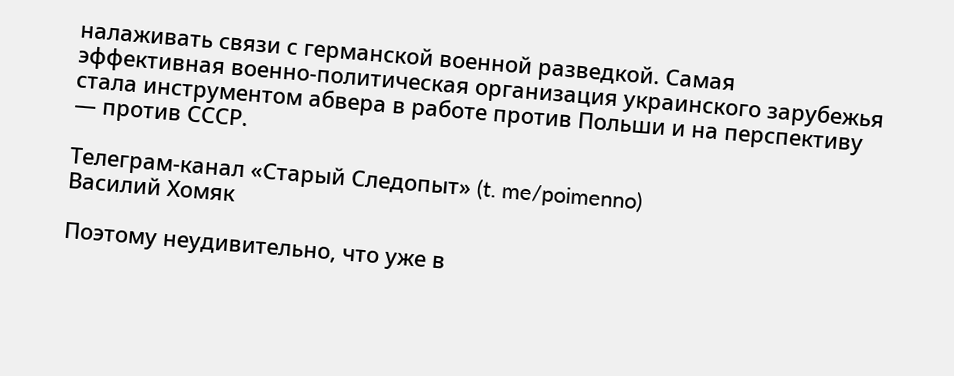налаживать связи с германской военной разведкой. Самая эффективная военно-политическая организация украинского зарубежья стала инструментом абвера в работе против Польши и на перспективу — против СССР.

Телеграм-канал «Старый Следопыт» (t. me/poimenno)
Василий Хомяк

Поэтому неудивительно, что уже в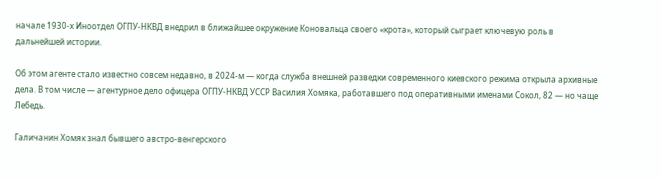начале 1930-х Иноотдел ОГПУ-НКВД внедрил в ближайшее окружение Коновальца своего «крота», который сыграет ключевую роль в дальнейшей истории.

Об этом агенте стало известно совсем недавно, в 2024-м — когда служба внешней разведки современного киевского режима открыла архивные дела. В том числе — агентурное дело офицера ОГПУ-НКВД УССР Василия Хомяка, работавшего под оперативными именами Сокол, 82 — но чаще Лебедь.

Галичанин Хомяк знал бывшего австро-венгерского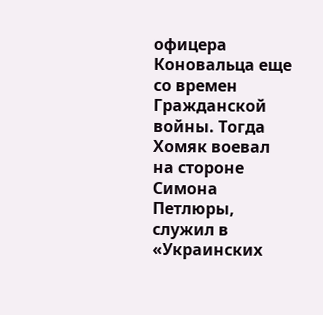офицера Коновальца еще со времен Гражданской войны. Тогда Хомяк воевал на стороне Симона Петлюры, служил в «Украинских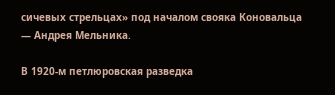сичевых стрельцах» под началом свояка Коновальца — Андрея Мельника.

В 1920-м петлюровская разведка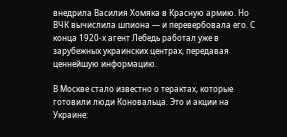внедрила Василия Хомяка в Красную армию. Но ВЧК вычислила шпиона — и перевербовала его. С конца 1920-х агент Лебедь работал уже в зарубежных украинских центрах, передавая ценнейшую информацию.

В Москве стало известно о терактах, которые готовили люди Коновальца. Это и акции на Украине: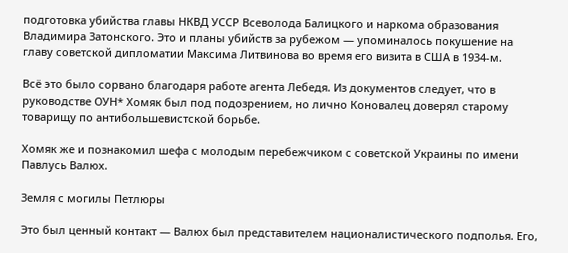подготовка убийства главы НКВД УССР Всеволода Балицкого и наркома образования Владимира Затонского. Это и планы убийств за рубежом — упоминалось покушение на главу советской дипломатии Максима Литвинова во время его визита в США в 1934-м.

Всё это было сорвано благодаря работе агента Лебедя. Из документов следует, что в руководстве ОУН* Хомяк был под подозрением, но лично Коновалец доверял старому товарищу по антибольшевистской борьбе.

Хомяк же и познакомил шефа с молодым перебежчиком с советской Украины по имени Павлусь Валюх.

Земля с могилы Петлюры

Это был ценный контакт — Валюх был представителем националистического подполья. Его,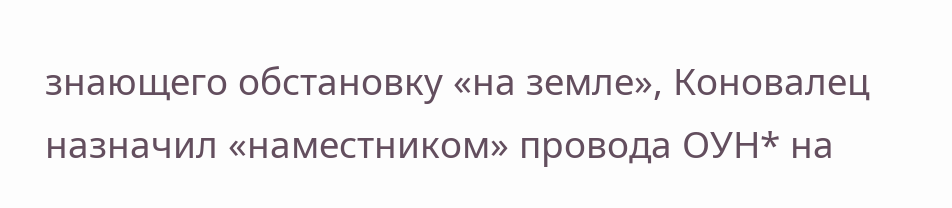знающего обстановку «на земле», Коновалец назначил «наместником» провода ОУН* на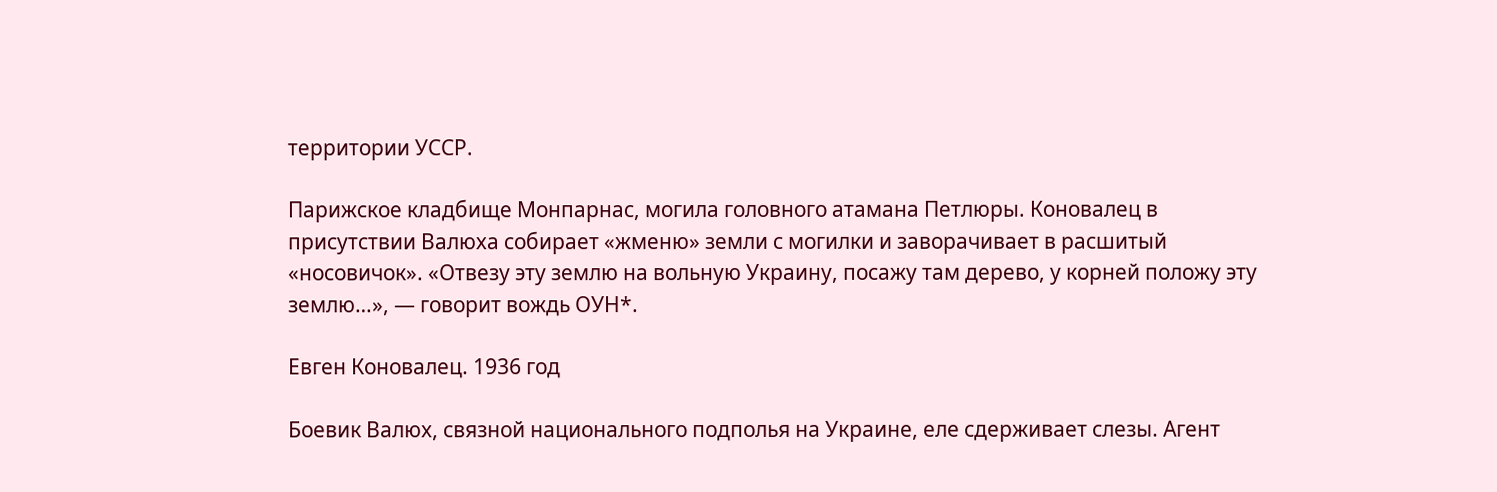территории УССР.

Парижское кладбище Монпарнас, могила головного атамана Петлюры. Коновалец в присутствии Валюха собирает «жменю» земли с могилки и заворачивает в расшитый «носовичок». «Отвезу эту землю на вольную Украину, посажу там дерево, у корней положу эту землю…», — говорит вождь ОУН*.

Евген Коновалец. 1936 год

Боевик Валюх, связной национального подполья на Украине, еле сдерживает слезы. Агент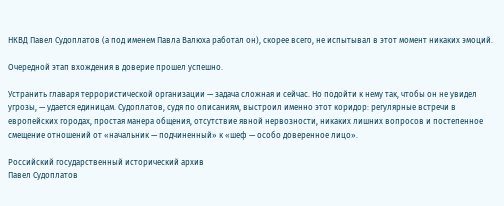НКВД Павел Судоплатов (а под именем Павла Валюха работал он), скорее всего, не испытывал в этот момент никаких эмоций.

Очередной этап вхождения в доверие прошел успешно.

Устранить главаря террористической организации — задача сложная и сейчас. Но подойти к нему так, чтобы он не увидел угрозы, — удается единицам. Судоплатов, судя по описаниям, выстроил именно этот коридор: регулярные встречи в европейских городах, простая манера общения, отсутствие явной нервозности, никаких лишних вопросов и постепенное смещение отношений от «начальник — подчиненный» к «шеф — особо доверенное лицо».

Российский государственный исторический архив
Павел Судоплатов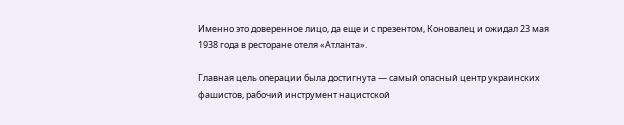Именно это доверенное лицо, да еще и с презентом, Коновалец и ожидал 23 мая 1938 года в ресторане отеля «Атланта».

Главная цель операции была достигнута — самый опасный центр украинских фашистов, рабочий инструмент нацистской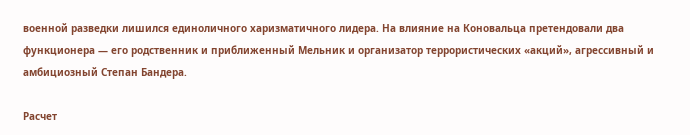военной разведки лишился единоличного харизматичного лидера. На влияние на Коновальца претендовали два функционера — его родственник и приближенный Мельник и организатор террористических «акций», агрессивный и амбициозный Степан Бандера.

Расчет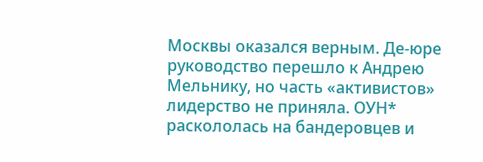Москвы оказался верным. Де-юре руководство перешло к Андрею Мельнику, но часть «активистов» лидерство не приняла. ОУН* раскололась на бандеровцев и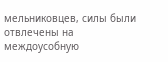мельниковцев, силы были отвлечены на междоусобную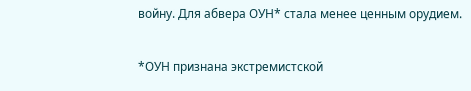войну. Для абвера ОУН* стала менее ценным орудием.

*ОУН признана экстремистской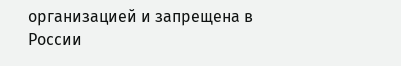организацией и запрещена в России